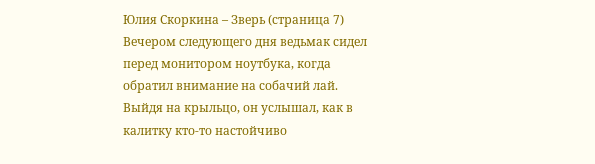Юлия Скоркина – Зверь (страница 7)
Вечером следующего дня ведьмак сидел перед монитором ноутбука, когда обратил внимание на собачий лай. Выйдя на крыльцо, он услышал, как в калитку кто-то настойчиво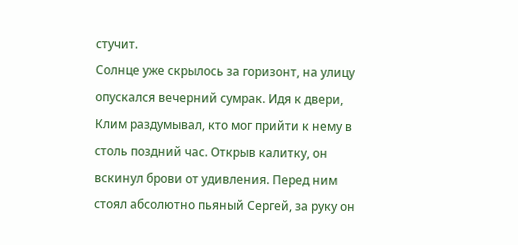стучит.
Солнце уже скрылось за горизонт, на улицу опускался вечерний сумрак. Идя к двери, Клим раздумывал, кто мог прийти к нему в столь поздний час. Открыв калитку, он вскинул брови от удивления. Перед ним стоял абсолютно пьяный Сергей, за руку он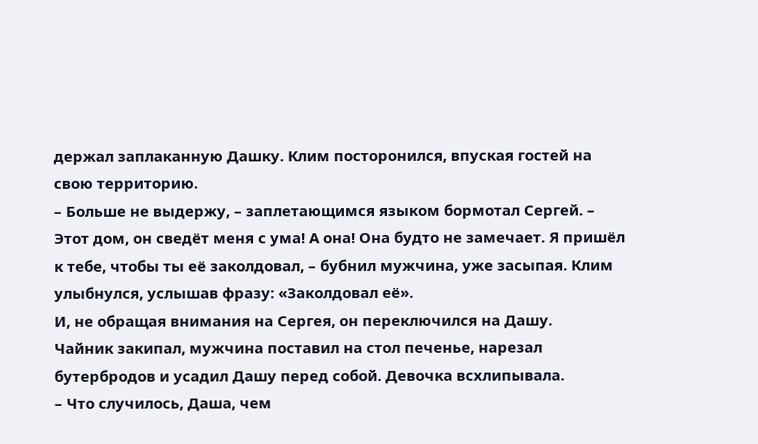держал заплаканную Дашку. Клим посторонился, впуская гостей на свою территорию.
– Больше не выдержу, – заплетающимся языком бормотал Сергей. – Этот дом, он сведёт меня с ума! А она! Она будто не замечает. Я пришёл к тебе, чтобы ты её заколдовал, – бубнил мужчина, уже засыпая. Клим улыбнулся, услышав фразу: «Заколдовал её».
И, не обращая внимания на Сергея, он переключился на Дашу.
Чайник закипал, мужчина поставил на стол печенье, нарезал бутербродов и усадил Дашу перед собой. Девочка всхлипывала.
– Что случилось, Даша, чем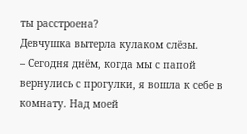ты расстроена?
Девчушка вытерла кулаком слёзы.
– Сегодня днём, когда мы с папой вернулись с прогулки, я вошла к себе в комнату. Над моей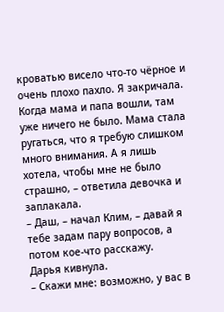кроватью висело что-то чёрное и очень плохо пахло. Я закричала. Когда мама и папа вошли, там уже ничего не было. Мама стала ругаться, что я требую слишком много внимания. А я лишь хотела, чтобы мне не было страшно, – ответила девочка и заплакала.
– Даш, – начал Клим, – давай я тебе задам пару вопросов, а потом кое-что расскажу.
Дарья кивнула.
– Скажи мне: возможно, у вас в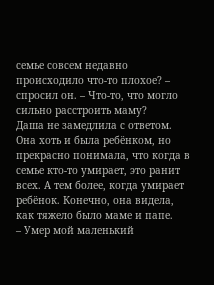семье совсем недавно происходило что-то плохое? – спросил он. – Что-то, что могло сильно расстроить маму?
Даша не замедлила с ответом. Она хоть и была ребёнком, но прекрасно понимала, что когда в семье кто-то умирает, это ранит всех. А тем более, когда умирает ребёнок. Конечно, она видела, как тяжело было маме и папе.
– Умер мой маленький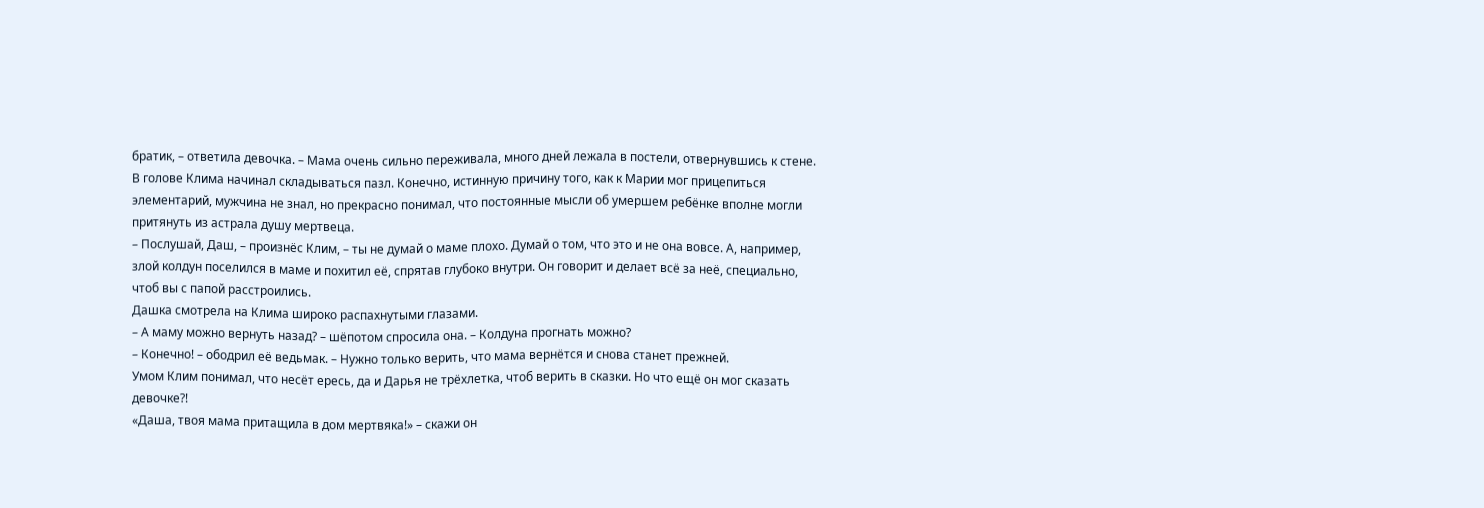братик, – ответила девочка. – Мама очень сильно переживала, много дней лежала в постели, отвернувшись к стене.
В голове Клима начинал складываться пазл. Конечно, истинную причину того, как к Марии мог прицепиться элементарий, мужчина не знал, но прекрасно понимал, что постоянные мысли об умершем ребёнке вполне могли притянуть из астрала душу мертвеца.
– Послушай, Даш, – произнёс Клим, – ты не думай о маме плохо. Думай о том, что это и не она вовсе. А, например, злой колдун поселился в маме и похитил её, спрятав глубоко внутри. Он говорит и делает всё за неё, специально, чтоб вы с папой расстроились.
Дашка смотрела на Клима широко распахнутыми глазами.
– А маму можно вернуть назад? – шёпотом спросила она. – Колдуна прогнать можно?
– Конечно! – ободрил её ведьмак. – Нужно только верить, что мама вернётся и снова станет прежней.
Умом Клим понимал, что несёт ересь, да и Дарья не трёхлетка, чтоб верить в сказки. Но что ещё он мог сказать девочке?!
«Даша, твоя мама притащила в дом мертвяка!» – скажи он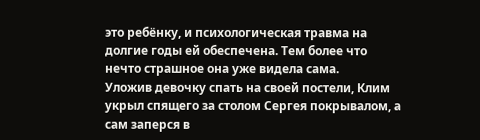это ребёнку, и психологическая травма на долгие годы ей обеспечена. Тем более что нечто страшное она уже видела сама.
Уложив девочку спать на своей постели, Клим укрыл спящего за столом Сергея покрывалом, а сам заперся в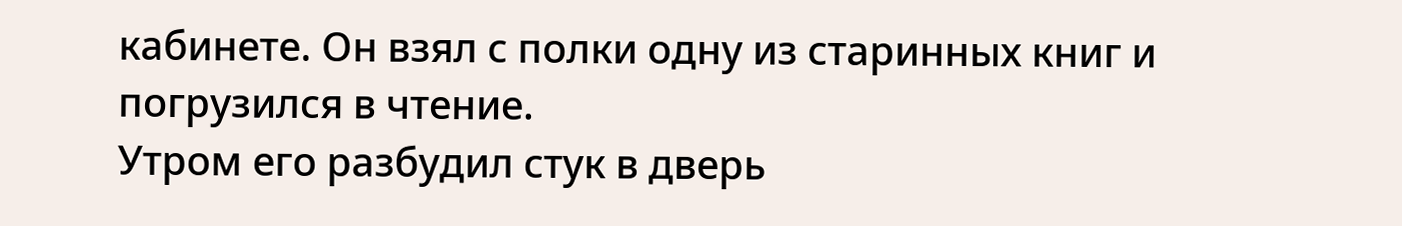кабинете. Он взял с полки одну из старинных книг и погрузился в чтение.
Утром его разбудил стук в дверь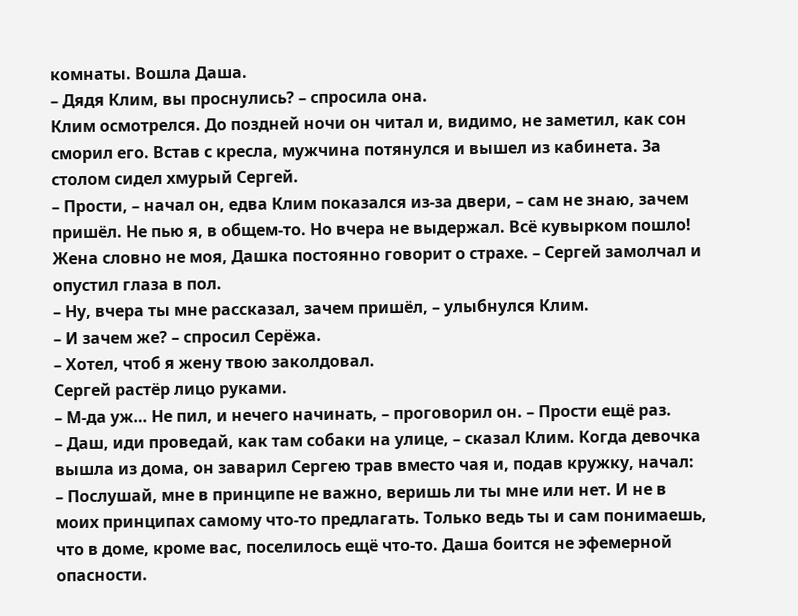комнаты. Вошла Даша.
– Дядя Клим, вы проснулись? – спросила она.
Клим осмотрелся. До поздней ночи он читал и, видимо, не заметил, как сон сморил его. Встав с кресла, мужчина потянулся и вышел из кабинета. За столом сидел хмурый Сергей.
– Прости, – начал он, едва Клим показался из-за двери, – сам не знаю, зачем пришёл. Не пью я, в общем-то. Но вчера не выдержал. Всё кувырком пошло! Жена словно не моя, Дашка постоянно говорит о страхе. – Сергей замолчал и опустил глаза в пол.
– Ну, вчера ты мне рассказал, зачем пришёл, – улыбнулся Клим.
– И зачем же? – спросил Серёжа.
– Хотел, чтоб я жену твою заколдовал.
Сергей растёр лицо руками.
– М-да уж… Не пил, и нечего начинать, – проговорил он. – Прости ещё раз.
– Даш, иди проведай, как там собаки на улице, – сказал Клим. Когда девочка вышла из дома, он заварил Сергею трав вместо чая и, подав кружку, начал:
– Послушай, мне в принципе не важно, веришь ли ты мне или нет. И не в моих принципах самому что-то предлагать. Только ведь ты и сам понимаешь, что в доме, кроме вас, поселилось ещё что-то. Даша боится не эфемерной опасности.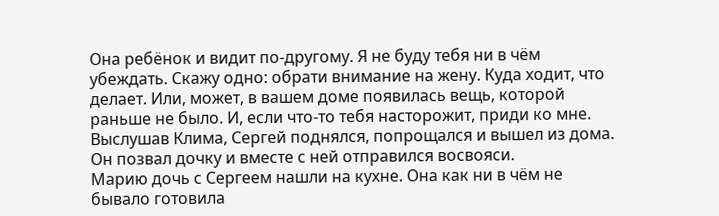Она ребёнок и видит по-другому. Я не буду тебя ни в чём убеждать. Скажу одно: обрати внимание на жену. Куда ходит, что делает. Или, может, в вашем доме появилась вещь, которой раньше не было. И, если что-то тебя насторожит, приди ко мне.
Выслушав Клима, Сергей поднялся, попрощался и вышел из дома. Он позвал дочку и вместе с ней отправился восвояси.
Марию дочь с Сергеем нашли на кухне. Она как ни в чём не бывало готовила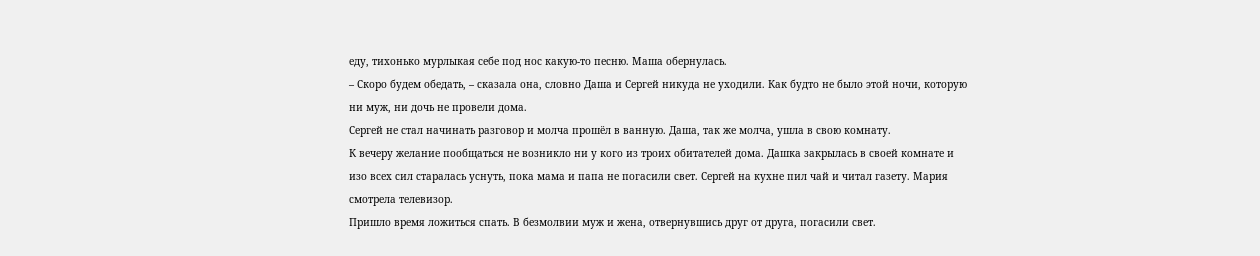еду, тихонько мурлыкая себе под нос какую-то песню. Маша обернулась.
– Скоро будем обедать, – сказала она, словно Даша и Сергей никуда не уходили. Как будто не было этой ночи, которую ни муж, ни дочь не провели дома.
Сергей не стал начинать разговор и молча прошёл в ванную. Даша, так же молча, ушла в свою комнату.
К вечеру желание пообщаться не возникло ни у кого из троих обитателей дома. Дашка закрылась в своей комнате и изо всех сил старалась уснуть, пока мама и папа не погасили свет. Сергей на кухне пил чай и читал газету. Мария смотрела телевизор.
Пришло время ложиться спать. В безмолвии муж и жена, отвернувшись друг от друга, погасили свет.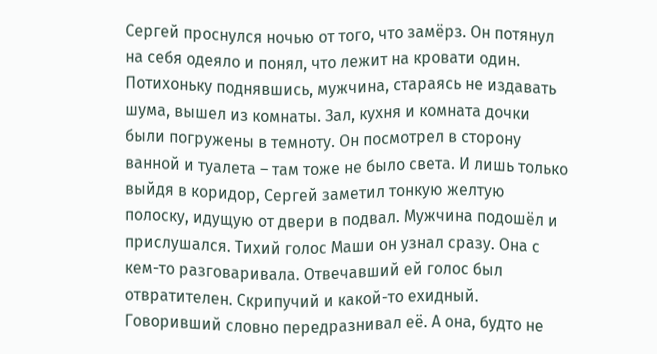Сергей проснулся ночью от того, что замёрз. Он потянул на себя одеяло и понял, что лежит на кровати один. Потихоньку поднявшись, мужчина, стараясь не издавать шума, вышел из комнаты. Зал, кухня и комната дочки были погружены в темноту. Он посмотрел в сторону ванной и туалета – там тоже не было света. И лишь только выйдя в коридор, Сергей заметил тонкую желтую полоску, идущую от двери в подвал. Мужчина подошёл и прислушался. Тихий голос Маши он узнал сразу. Она с кем-то разговаривала. Отвечавший ей голос был отвратителен. Скрипучий и какой-то ехидный. Говоривший словно передразнивал её. А она, будто не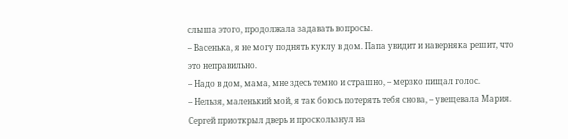слыша этого, продолжала задавать вопросы.
– Васенька, я не могу поднять куклу в дом. Папа увидит и наверняка решит, что это неправильно.
– Надо в дом, мама, мне здесь темно и страшно, – мерзко пищал голос.
– Нельзя, маленький мой, я так боюсь потерять тебя снова, – увещевала Мария.
Сергей приоткрыл дверь и проскользнул на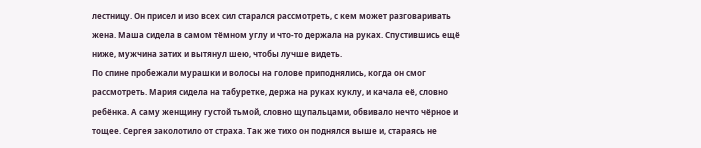лестницу. Он присел и изо всех сил старался рассмотреть, с кем может разговаривать жена. Маша сидела в самом тёмном углу и что-то держала на руках. Спустившись ещё ниже, мужчина затих и вытянул шею, чтобы лучше видеть.
По спине пробежали мурашки и волосы на голове приподнялись, когда он смог рассмотреть. Мария сидела на табуретке, держа на руках куклу, и качала её, словно ребёнка. А саму женщину густой тьмой, словно щупальцами, обвивало нечто чёрное и тощее. Сергея заколотило от страха. Так же тихо он поднялся выше и, стараясь не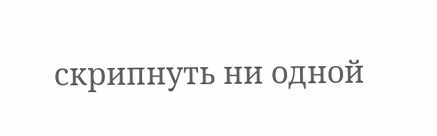скрипнуть ни одной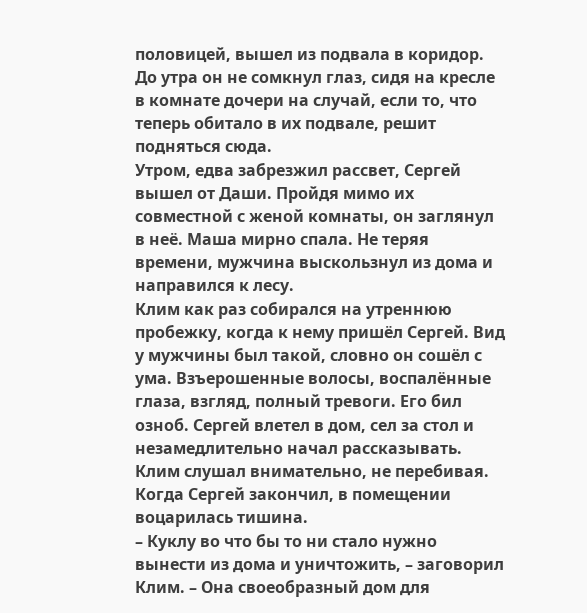половицей, вышел из подвала в коридор. До утра он не сомкнул глаз, сидя на кресле в комнате дочери на случай, если то, что теперь обитало в их подвале, решит подняться сюда.
Утром, едва забрезжил рассвет, Сергей вышел от Даши. Пройдя мимо их совместной с женой комнаты, он заглянул в неё. Маша мирно спала. Не теряя времени, мужчина выскользнул из дома и направился к лесу.
Клим как раз собирался на утреннюю пробежку, когда к нему пришёл Сергей. Вид у мужчины был такой, словно он сошёл с ума. Взъерошенные волосы, воспалённые глаза, взгляд, полный тревоги. Его бил озноб. Сергей влетел в дом, сел за стол и незамедлительно начал рассказывать. Клим слушал внимательно, не перебивая. Когда Сергей закончил, в помещении воцарилась тишина.
– Куклу во что бы то ни стало нужно вынести из дома и уничтожить, – заговорил Клим. – Она своеобразный дом для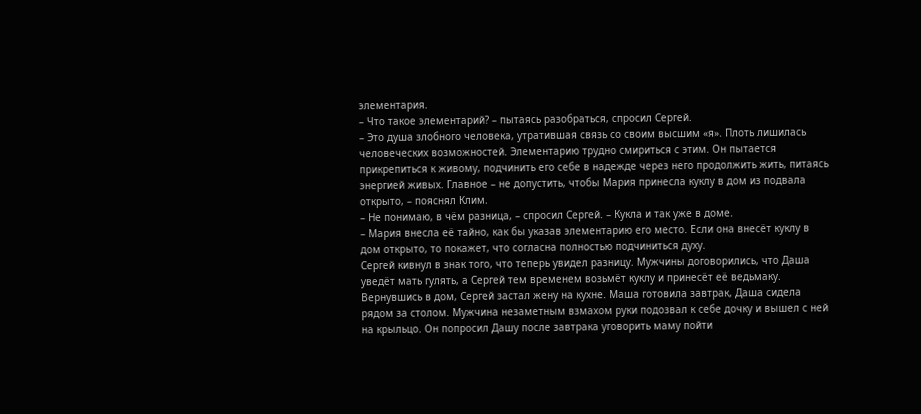элементария.
– Что такое элементарий? – пытаясь разобраться, спросил Сергей.
– Это душа злобного человека, утратившая связь со своим высшим «я». Плоть лишилась человеческих возможностей. Элементарию трудно смириться с этим. Он пытается прикрепиться к живому, подчинить его себе в надежде через него продолжить жить, питаясь энергией живых. Главное – не допустить, чтобы Мария принесла куклу в дом из подвала открыто, – пояснял Клим.
– Не понимаю, в чём разница, – спросил Сергей. – Кукла и так уже в доме.
– Мария внесла её тайно, как бы указав элементарию его место. Если она внесёт куклу в дом открыто, то покажет, что согласна полностью подчиниться духу.
Сергей кивнул в знак того, что теперь увидел разницу. Мужчины договорились, что Даша уведёт мать гулять, а Сергей тем временем возьмёт куклу и принесёт её ведьмаку.
Вернувшись в дом, Сергей застал жену на кухне. Маша готовила завтрак, Даша сидела рядом за столом. Мужчина незаметным взмахом руки подозвал к себе дочку и вышел с ней на крыльцо. Он попросил Дашу после завтрака уговорить маму пойти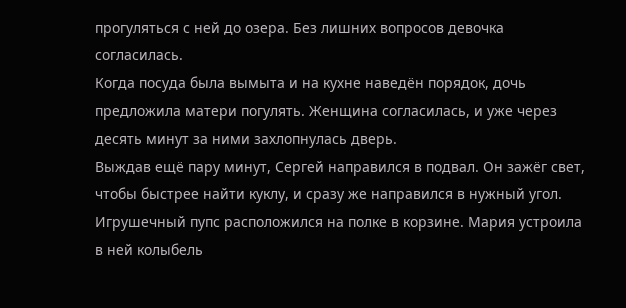прогуляться с ней до озера. Без лишних вопросов девочка согласилась.
Когда посуда была вымыта и на кухне наведён порядок, дочь предложила матери погулять. Женщина согласилась, и уже через десять минут за ними захлопнулась дверь.
Выждав ещё пару минут, Сергей направился в подвал. Он зажёг свет, чтобы быстрее найти куклу, и сразу же направился в нужный угол. Игрушечный пупс расположился на полке в корзине. Мария устроила в ней колыбель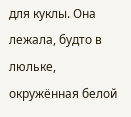для куклы. Она лежала, будто в люльке, окружённая белой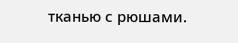тканью с рюшами.